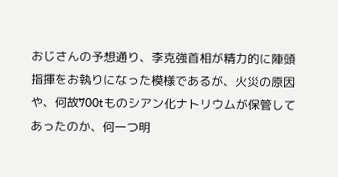おじさんの予想通り、李克強首相が精力的に陣頭指揮をお執りになった模様であるが、火災の原因や、何故700tものシアン化ナトリウムが保管してあったのか、何一つ明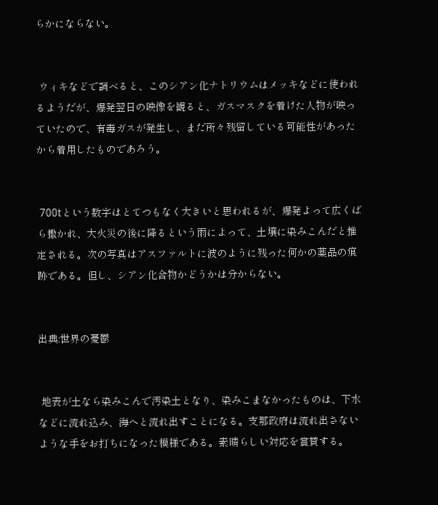らかにならない。


 ウィキなどで調べると、このシアン化ナトリウムはメッキなどに使われるようだが、爆発翌日の映像を観ると、ガスマスクを着けた人物が映っていたので、有毒ガスが発生し、まだ所々残留している可能性があったから着用したものであろう。


 700tという数字はとてつもなく大きいと思われるが、爆発よって広くばら撒かれ、大火災の後に降るという雨によって、土壌に染みこんだと推定される。次の写真はアスファルトに波のように残った何かの薬品の痕跡である。但し、シアン化合物かどうかは分からない。


出典:世界の憂鬱


 地表が土なら染みこんで汚染土となり、染みこまなかったものは、下水などに流れ込み、海へと流れ出すことになる。支那政府は流れ出さないような手をお打ちになった模様である。素晴らしい対応を賞賛する。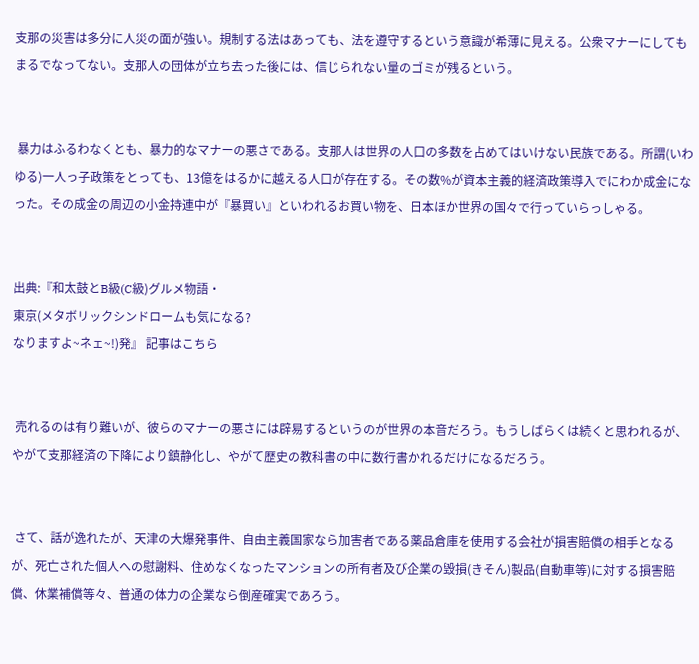支那の災害は多分に人災の面が強い。規制する法はあっても、法を遵守するという意識が希薄に見える。公衆マナーにしてもまるでなってない。支那人の団体が立ち去った後には、信じられない量のゴミが残るという。


 暴力はふるわなくとも、暴力的なマナーの悪さである。支那人は世界の人口の多数を占めてはいけない民族である。所謂(いわゆる)一人っ子政策をとっても、13億をはるかに越える人口が存在する。その数%が資本主義的経済政策導入でにわか成金になった。その成金の周辺の小金持連中が『暴買い』といわれるお買い物を、日本ほか世界の国々で行っていらっしゃる。


出典:『和太鼓とB級(C級)グルメ物語・
東京(メタボリックシンドロームも気になる?
なりますよ~ネェ~!)発』 記事はこちら


 売れるのは有り難いが、彼らのマナーの悪さには辟易するというのが世界の本音だろう。もうしばらくは続くと思われるが、やがて支那経済の下降により鎮静化し、やがて歴史の教科書の中に数行書かれるだけになるだろう。


 さて、話が逸れたが、天津の大爆発事件、自由主義国家なら加害者である薬品倉庫を使用する会社が損害賠償の相手となるが、死亡された個人への慰謝料、住めなくなったマンションの所有者及び企業の毀損(きそん)製品(自動車等)に対する損害賠償、休業補償等々、普通の体力の企業なら倒産確実であろう。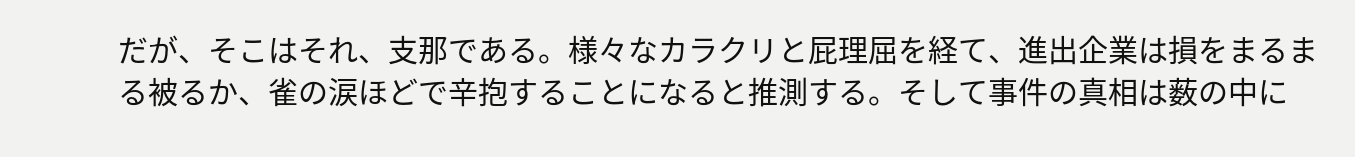だが、そこはそれ、支那である。様々なカラクリと屁理屈を経て、進出企業は損をまるまる被るか、雀の涙ほどで辛抱することになると推測する。そして事件の真相は薮の中に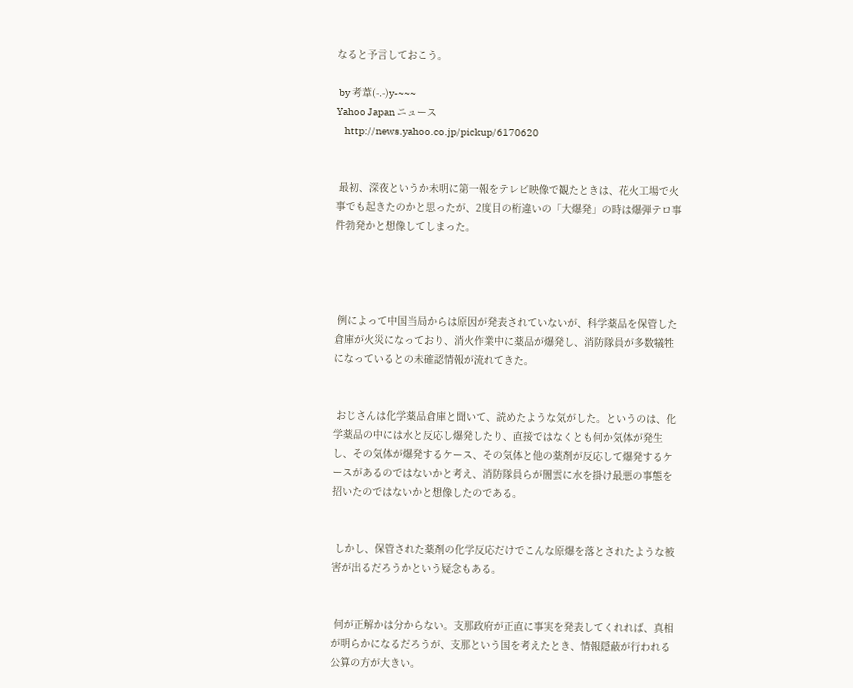なると予言しておこう。

 by 考葦(-.-)y-~~~
Yahoo Japan ニュース
    http://news.yahoo.co.jp/pickup/6170620


 最初、深夜というか未明に第一報をテレビ映像で観たときは、花火工場で火事でも起きたのかと思ったが、2度目の桁違いの「大爆発」の時は爆弾テロ事件勃発かと想像してしまった。




 例によって中国当局からは原因が発表されていないが、科学薬品を保管した倉庫が火災になっており、消火作業中に薬品が爆発し、消防隊員が多数犠牲になっているとの未確認情報が流れてきた。


 おじさんは化学薬品倉庫と聞いて、読めたような気がした。というのは、化学薬品の中には水と反応し爆発したり、直接ではなくとも何か気体が発生し、その気体が爆発するケース、その気体と他の薬剤が反応して爆発するケースがあるのではないかと考え、消防隊員らが闇雲に水を掛け最悪の事態を招いたのではないかと想像したのである。


 しかし、保管された薬剤の化学反応だけでこんな原爆を落とされたような被害が出るだろうかという疑念もある。


 何が正解かは分からない。支那政府が正直に事実を発表してくれれば、真相が明らかになるだろうが、支那という国を考えたとき、情報隠蔽が行われる公算の方が大きい。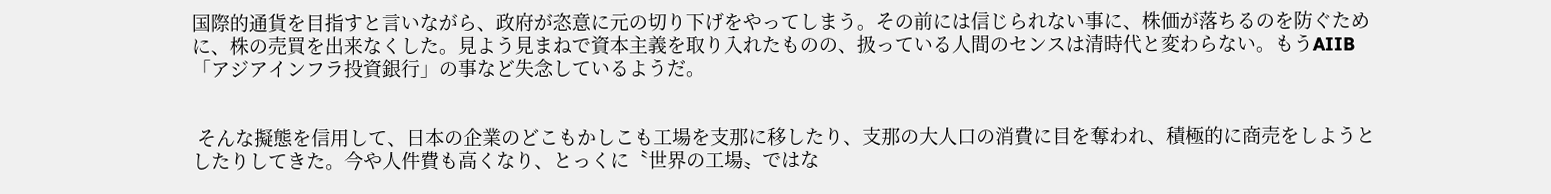国際的通貨を目指すと言いながら、政府が恣意に元の切り下げをやってしまう。その前には信じられない事に、株価が落ちるのを防ぐために、株の売買を出来なくした。見よう見まねで資本主義を取り入れたものの、扱っている人間のセンスは清時代と変わらない。もうAIIB「アジアインフラ投資銀行」の事など失念しているようだ。


 そんな擬態を信用して、日本の企業のどこもかしこも工場を支那に移したり、支那の大人口の消費に目を奪われ、積極的に商売をしようとしたりしてきた。今や人件費も高くなり、とっくに〝世界の工場〟ではな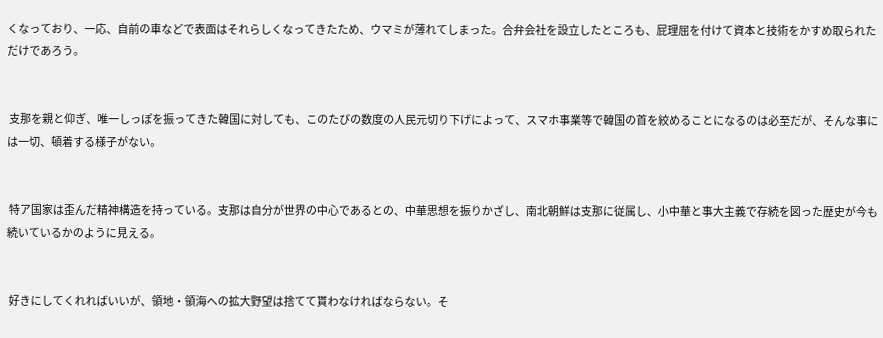くなっており、一応、自前の車などで表面はそれらしくなってきたため、ウマミが薄れてしまった。合弁会社を設立したところも、屁理屈を付けて資本と技術をかすめ取られただけであろう。


 支那を親と仰ぎ、唯一しっぽを振ってきた韓国に対しても、このたびの数度の人民元切り下げによって、スマホ事業等で韓国の首を絞めることになるのは必至だが、そんな事には一切、頓着する様子がない。


 特ア国家は歪んだ精神構造を持っている。支那は自分が世界の中心であるとの、中華思想を振りかざし、南北朝鮮は支那に従属し、小中華と事大主義で存続を図った歴史が今も続いているかのように見える。


 好きにしてくれればいいが、領地・領海への拡大野望は捨てて貰わなければならない。そ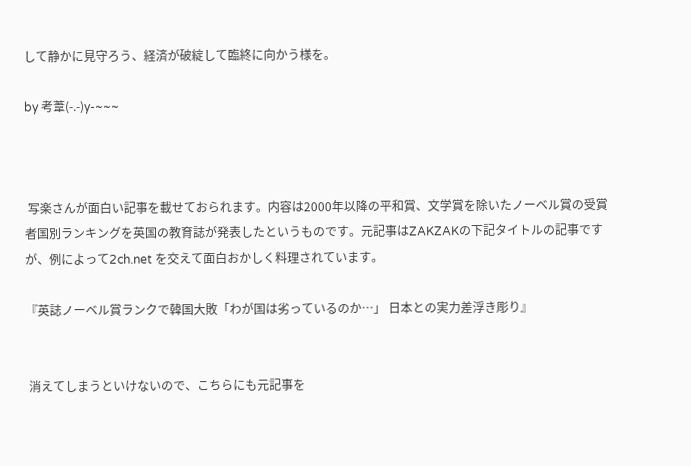して静かに見守ろう、経済が破綻して臨終に向かう様を。

by 考葦(-.-)y-~~~



 写楽さんが面白い記事を載せておられます。内容は2000年以降の平和賞、文学賞を除いたノーベル賞の受賞者国別ランキングを英国の教育誌が発表したというものです。元記事はZAKZAKの下記タイトルの記事ですが、例によって2ch.net を交えて面白おかしく料理されています。

『英誌ノーベル賞ランクで韓国大敗「わが国は劣っているのか…」 日本との実力差浮き彫り』


 消えてしまうといけないので、こちらにも元記事を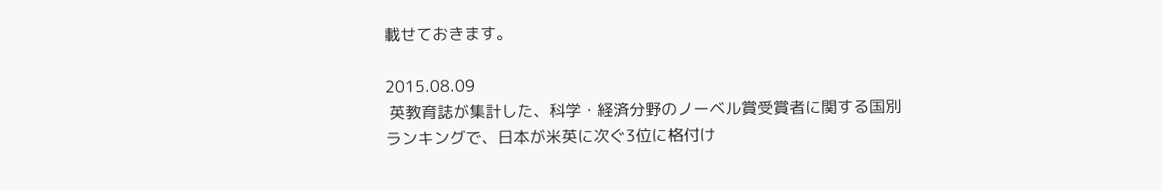載せておきます。

2015.08.09
 英教育誌が集計した、科学・経済分野のノーベル賞受賞者に関する国別ランキングで、日本が米英に次ぐ3位に格付け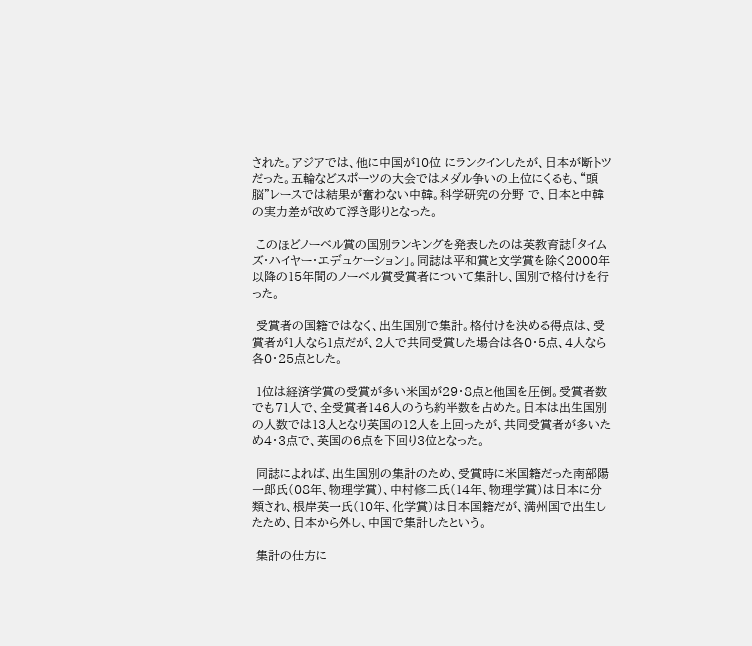された。アジアでは、他に中国が10位 にランクインしたが、日本が断トツだった。五輪などスポーツの大会ではメダル争いの上位にくるも、“頭脳”レースでは結果が奮わない中韓。科学研究の分野 で、日本と中韓の実力差が改めて浮き彫りとなった。

 このほどノーベル賞の国別ランキングを発表したのは英教育誌「タイムズ・ハイヤー・エデュケーション」。同誌は平和賞と文学賞を除く2000年以降の15年間のノーベル賞受賞者について集計し、国別で格付けを行った。

 受賞者の国籍ではなく、出生国別で集計。格付けを決める得点は、受賞者が1人なら1点だが、2人で共同受賞した場合は各0・5点、4人なら各0・25点とした。

 1位は経済学賞の受賞が多い米国が29・8点と他国を圧倒。受賞者数でも71人で、全受賞者146人のうち約半数を占めた。日本は出生国別の人数では13人となり英国の12人を上回ったが、共同受賞者が多いため4・3点で、英国の6点を下回り3位となった。

 同誌によれば、出生国別の集計のため、受賞時に米国籍だった南部陽一郎氏(08年、物理学賞)、中村修二氏(14年、物理学賞)は日本に分類され、根岸英一氏(10年、化学賞)は日本国籍だが、満州国で出生したため、日本から外し、中国で集計したという。

 集計の仕方に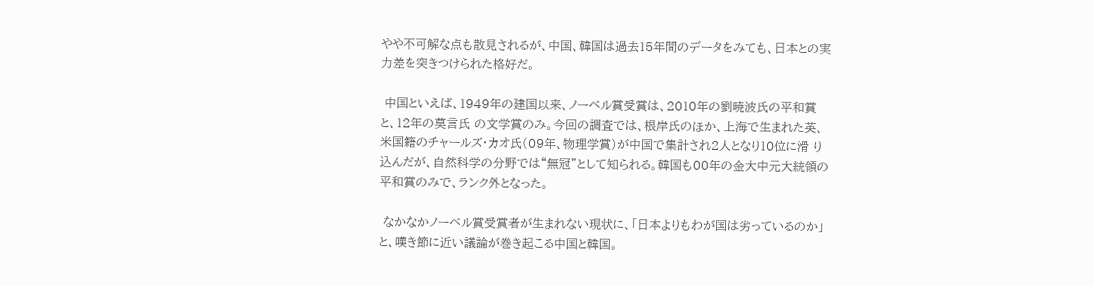やや不可解な点も散見されるが、中国、韓国は過去15年間のデータをみても、日本との実力差を突きつけられた格好だ。

 中国といえば、1949年の建国以来、ノーベル賞受賞は、2010年の劉暁波氏の平和賞と、12年の莫言氏 の文学賞のみ。今回の調査では、根岸氏のほか、上海で生まれた英、米国籍のチャールズ・カオ氏(09年、物理学賞)が中国で集計され2人となり10位に滑 り込んだが、自然科学の分野では“無冠”として知られる。韓国も00年の金大中元大統領の平和賞のみで、ランク外となった。

 なかなかノーベル賞受賞者が生まれない現状に、「日本よりもわが国は劣っているのか」と、嘆き節に近い議論が巻き起こる中国と韓国。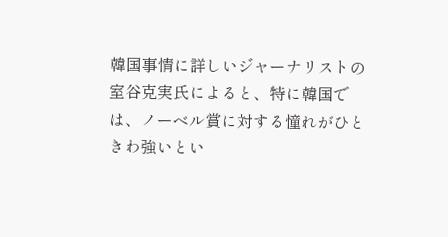韓国事情に詳しいジャーナリストの室谷克実氏によると、特に韓国では、ノーベル賞に対する憧れがひときわ強いとい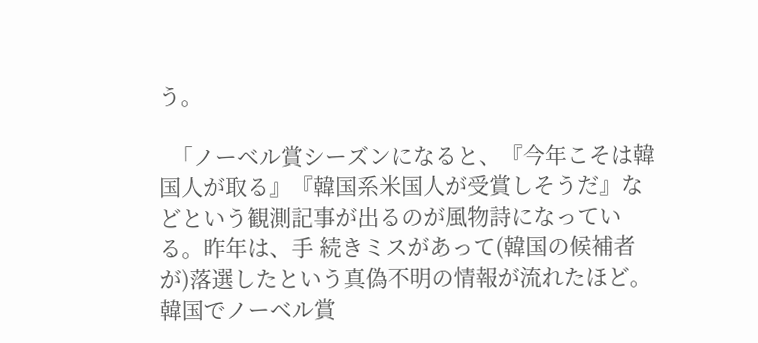う。

  「ノーベル賞シーズンになると、『今年こそは韓国人が取る』『韓国系米国人が受賞しそうだ』などという観測記事が出るのが風物詩になっている。昨年は、手 続きミスがあって(韓国の候補者が)落選したという真偽不明の情報が流れたほど。韓国でノーベル賞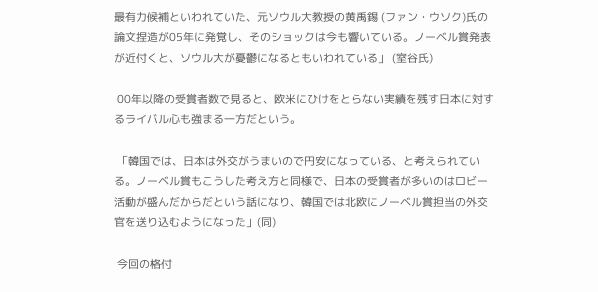最有力候補といわれていた、元ソウル大教授の黄禹錫 (ファン・ウソク)氏の論文捏造が05年に発覚し、そのショックは今も響いている。ノーベル賞発表が近付くと、ソウル大が憂鬱になるともいわれている」 (室谷氏)

 00年以降の受賞者数で見ると、欧米にひけをとらない実績を残す日本に対するライバル心も強まる一方だという。

 「韓国では、日本は外交がうまいので円安になっている、と考えられている。ノーベル賞もこうした考え方と同様で、日本の受賞者が多いのはロビー活動が盛んだからだという話になり、韓国では北欧にノーベル賞担当の外交官を送り込むようになった」(同)

 今回の格付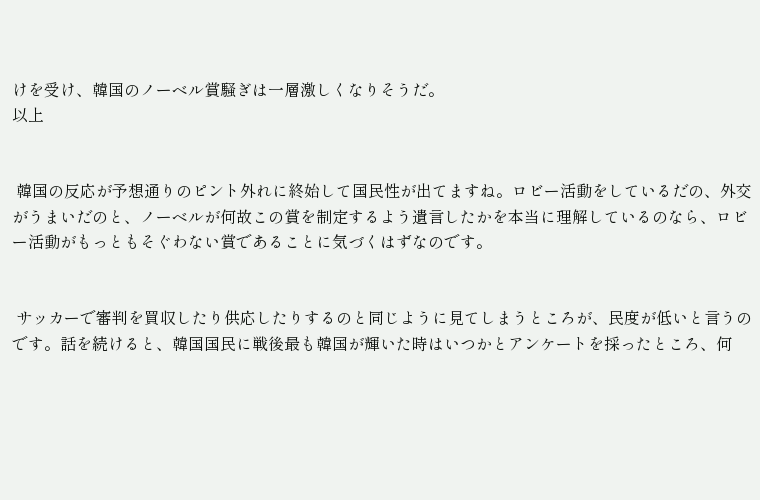けを受け、韓国のノーベル賞騒ぎは一層激しくなりそうだ。
以上


 韓国の反応が予想通りのピント外れに終始して国民性が出てますね。ロビー活動をしているだの、外交がうまいだのと、ノーベルが何故この賞を制定するよう遺言したかを本当に理解しているのなら、ロビー活動がもっともそぐわない賞であることに気づくはずなのです。


 サッカーで審判を買収したり供応したりするのと同じように見てしまうところが、民度が低いと言うのです。話を続けると、韓国国民に戦後最も韓国が輝いた時はいつかとアンケートを採ったところ、何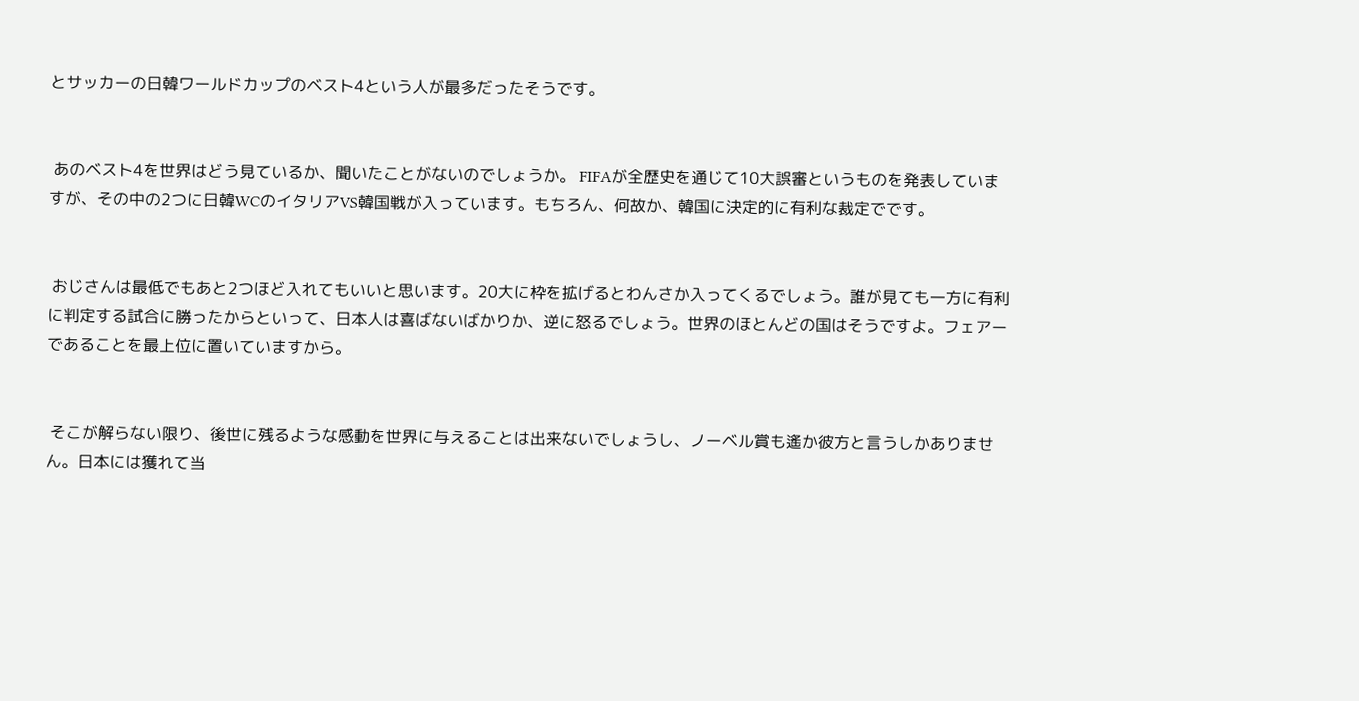とサッカーの日韓ワールドカップのベスト4という人が最多だったそうです。


 あのベスト4を世界はどう見ているか、聞いたことがないのでしょうか。 FIFAが全歴史を通じて10大誤審というものを発表していますが、その中の2つに日韓WCのイタリアVS韓国戦が入っています。もちろん、何故か、韓国に決定的に有利な裁定でです。


 おじさんは最低でもあと2つほど入れてもいいと思います。20大に枠を拡げるとわんさか入ってくるでしょう。誰が見ても一方に有利に判定する試合に勝ったからといって、日本人は喜ばないばかりか、逆に怒るでしょう。世界のほとんどの国はそうですよ。フェアーであることを最上位に置いていますから。


 そこが解らない限り、後世に残るような感動を世界に与えることは出来ないでしょうし、ノーベル賞も遙か彼方と言うしかありません。日本には獲れて当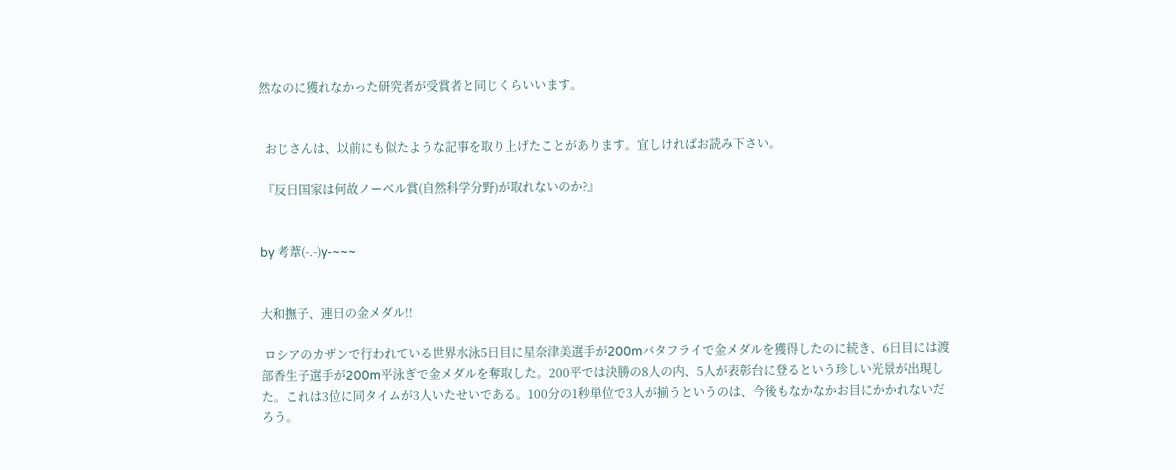然なのに獲れなかった研究者が受賞者と同じくらいいます。


  おじさんは、以前にも似たような記事を取り上げたことがあります。宜しければお読み下さい。

 『反日国家は何故ノーベル賞(自然科学分野)が取れないのか?』


by 考葦(-.-)y-~~~


大和撫子、連日の金メダル!!

 ロシアのカザンで行われている世界水泳5日目に星奈津美選手が200mバタフライで金メダルを獲得したのに続き、6日目には渡部香生子選手が200m平泳ぎで金メダルを奪取した。200平では決勝の8人の内、5人が表彰台に登るという珍しい光景が出現した。これは3位に同タイムが3人いたせいである。100分の1秒単位で3人が揃うというのは、今後もなかなかお目にかかれないだろう。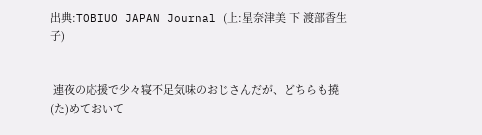出典:TOBIUO JAPAN Journal (上:星奈津美 下 渡部香生子)


 連夜の応援で少々寝不足気味のおじさんだが、どちらも撓(た)めておいて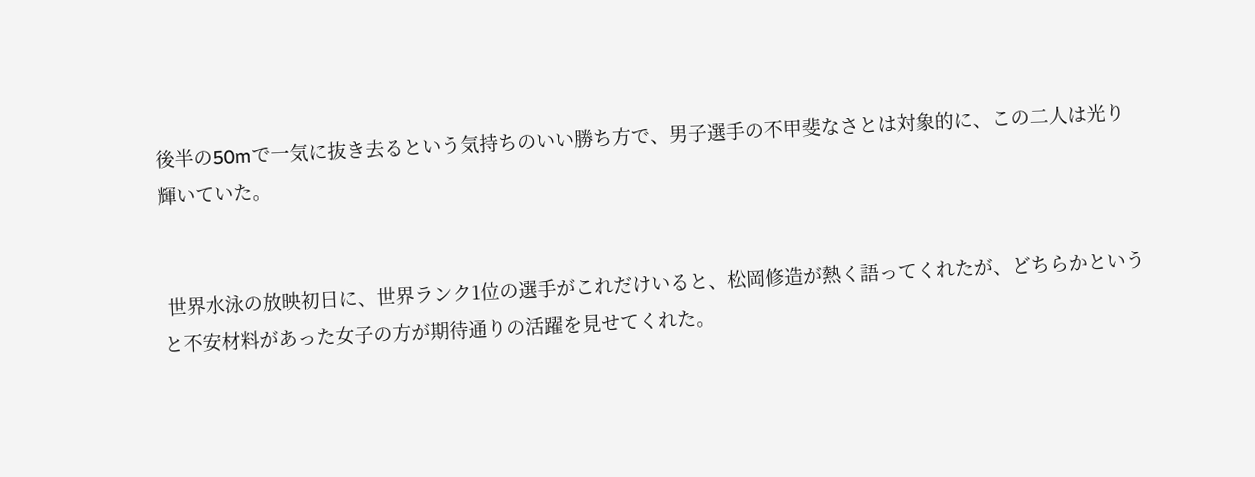後半の50mで一気に抜き去るという気持ちのいい勝ち方で、男子選手の不甲斐なさとは対象的に、この二人は光り輝いていた。


 世界水泳の放映初日に、世界ランク1位の選手がこれだけいると、松岡修造が熱く語ってくれたが、どちらかというと不安材料があった女子の方が期待通りの活躍を見せてくれた。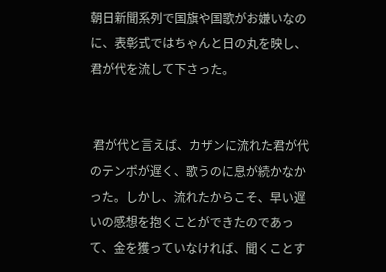朝日新聞系列で国旗や国歌がお嫌いなのに、表彰式ではちゃんと日の丸を映し、君が代を流して下さった。


 君が代と言えば、カザンに流れた君が代のテンポが遅く、歌うのに息が続かなかった。しかし、流れたからこそ、早い遅いの感想を抱くことができたのであって、金を獲っていなければ、聞くことす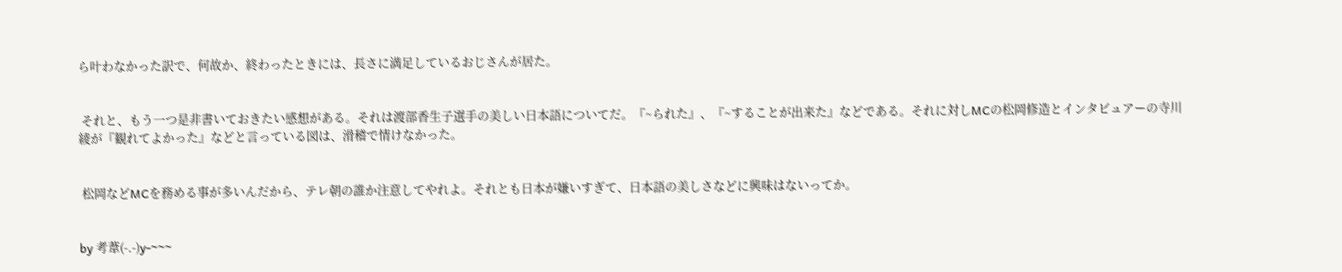ら叶わなかった訳で、何故か、終わったときには、長さに満足しているおじさんが居た。


 それと、もう一つ是非書いておきたい感想がある。それは渡部香生子選手の美しい日本語についてだ。『~られた』、『~することが出来た』などである。それに対しMCの松岡修造とインタビュアーの寺川綾が『観れてよかった』などと言っている図は、滑稽で情けなかった。


 松岡などMCを務める事が多いんだから、テレ朝の誰か注意してやれよ。それとも日本が嫌いすぎて、日本語の美しさなどに興味はないってか。


by 考葦(-.-)y-~~~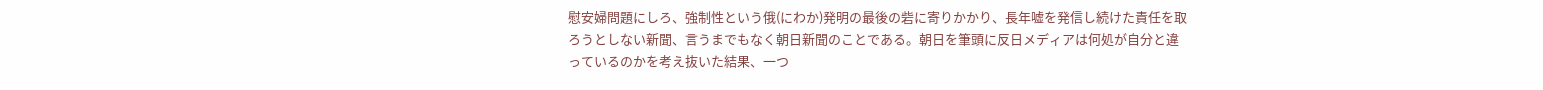慰安婦問題にしろ、強制性という俄(にわか)発明の最後の砦に寄りかかり、長年嘘を発信し続けた責任を取ろうとしない新聞、言うまでもなく朝日新聞のことである。朝日を筆頭に反日メディアは何処が自分と違っているのかを考え抜いた結果、一つ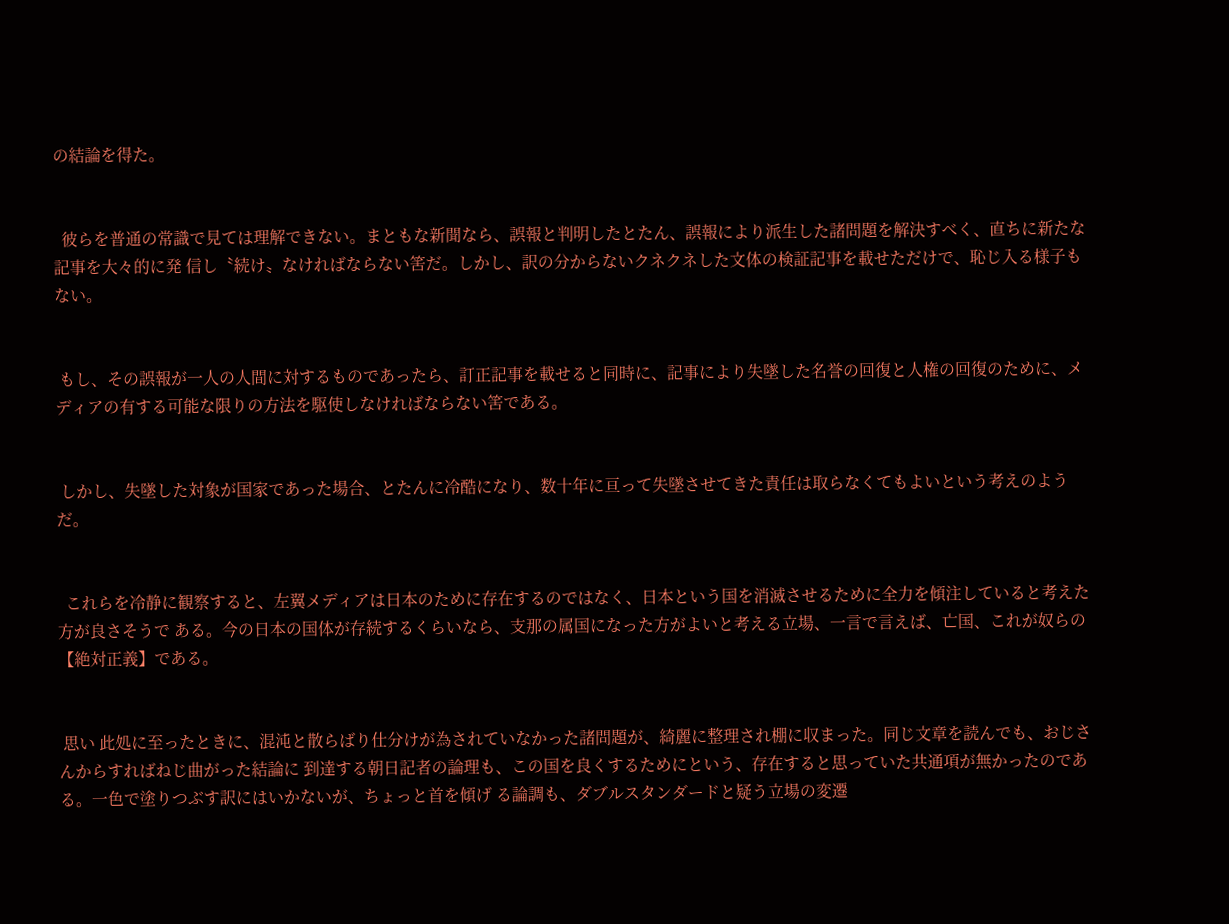の結論を得た。


  彼らを普通の常識で見ては理解できない。まともな新聞なら、誤報と判明したとたん、誤報により派生した諸問題を解決すべく、直ちに新たな記事を大々的に発 信し〝続け〟なければならない筈だ。しかし、訳の分からないクネクネした文体の検証記事を載せただけで、恥じ入る様子もない。


 もし、その誤報が一人の人間に対するものであったら、訂正記事を載せると同時に、記事により失墜した名誉の回復と人権の回復のために、メディアの有する可能な限りの方法を駆使しなければならない筈である。


 しかし、失墜した対象が国家であった場合、とたんに冷酷になり、数十年に亘って失墜させてきた責任は取らなくてもよいという考えのようだ。


  これらを冷静に観察すると、左翼メディアは日本のために存在するのではなく、日本という国を消滅させるために全力を傾注していると考えた方が良さそうで ある。今の日本の国体が存続するくらいなら、支那の属国になった方がよいと考える立場、一言で言えば、亡国、これが奴らの【絶対正義】である。


 思い 此処に至ったときに、混沌と散らばり仕分けが為されていなかった諸問題が、綺麗に整理され棚に収まった。同じ文章を読んでも、おじさんからすればねじ曲がった結論に 到達する朝日記者の論理も、この国を良くするためにという、存在すると思っていた共通項が無かったのである。一色で塗りつぶす訳にはいかないが、ちょっと首を傾げ る論調も、ダブルスタンダードと疑う立場の変遷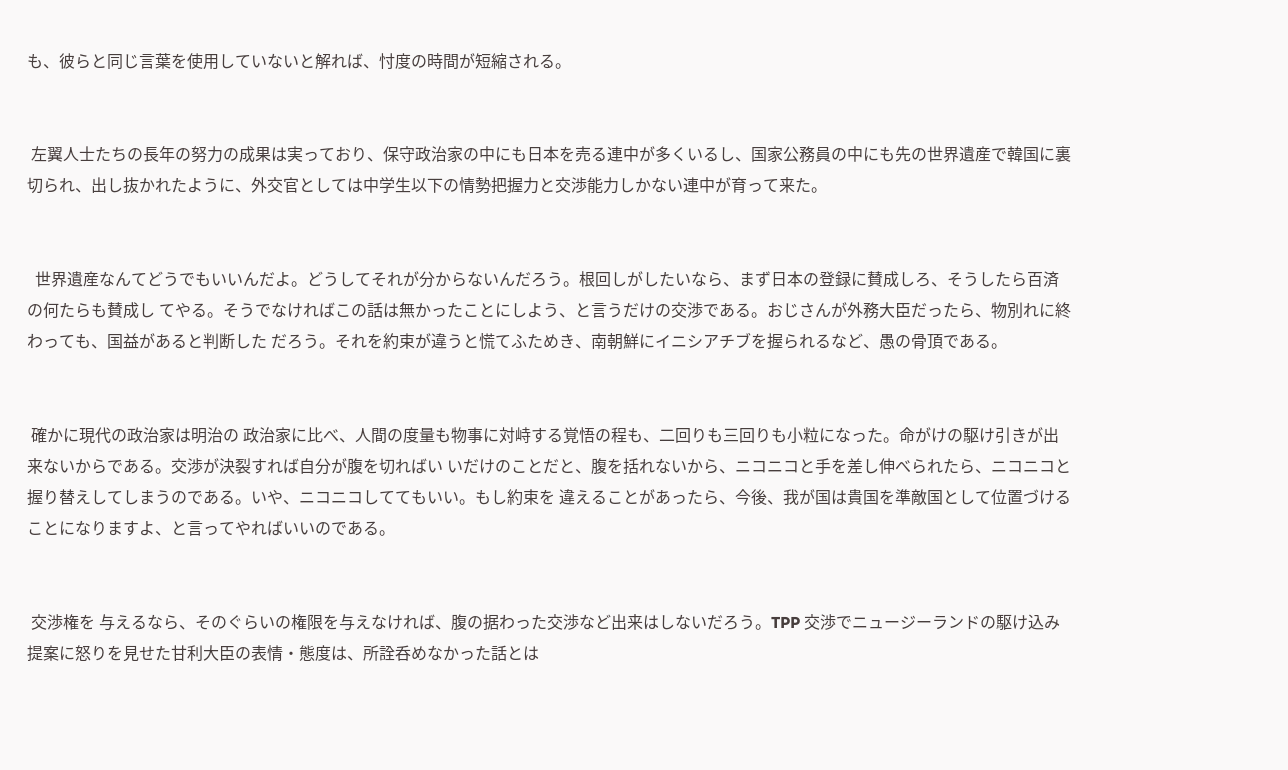も、彼らと同じ言葉を使用していないと解れば、忖度の時間が短縮される。


 左翼人士たちの長年の努力の成果は実っており、保守政治家の中にも日本を売る連中が多くいるし、国家公務員の中にも先の世界遺産で韓国に裏切られ、出し抜かれたように、外交官としては中学生以下の情勢把握力と交渉能力しかない連中が育って来た。


  世界遺産なんてどうでもいいんだよ。どうしてそれが分からないんだろう。根回しがしたいなら、まず日本の登録に賛成しろ、そうしたら百済の何たらも賛成し てやる。そうでなければこの話は無かったことにしよう、と言うだけの交渉である。おじさんが外務大臣だったら、物別れに終わっても、国益があると判断した だろう。それを約束が違うと慌てふためき、南朝鮮にイニシアチブを握られるなど、愚の骨頂である。


 確かに現代の政治家は明治の 政治家に比べ、人間の度量も物事に対峙する覚悟の程も、二回りも三回りも小粒になった。命がけの駆け引きが出来ないからである。交渉が決裂すれば自分が腹を切ればい いだけのことだと、腹を括れないから、ニコニコと手を差し伸べられたら、ニコニコと握り替えしてしまうのである。いや、ニコニコしててもいい。もし約束を 違えることがあったら、今後、我が国は貴国を準敵国として位置づけることになりますよ、と言ってやればいいのである。


 交渉権を 与えるなら、そのぐらいの権限を与えなければ、腹の据わった交渉など出来はしないだろう。TPP 交渉でニュージーランドの駆け込み提案に怒りを見せた甘利大臣の表情・態度は、所詮呑めなかった話とは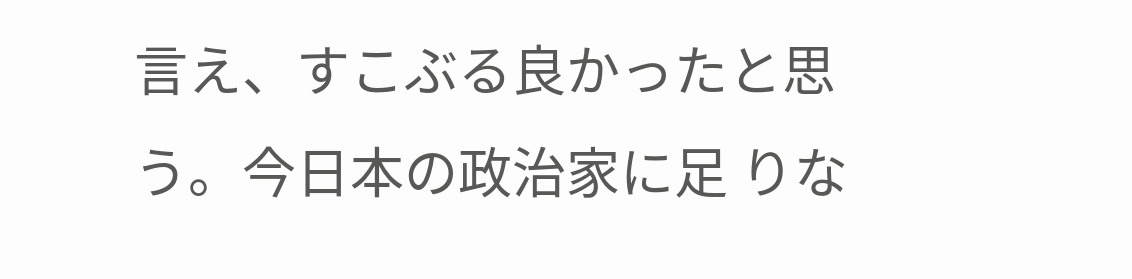言え、すこぶる良かったと思う。今日本の政治家に足 りな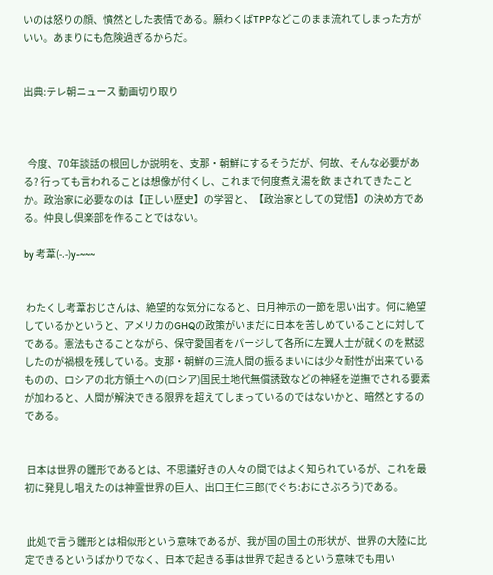いのは怒りの顔、憤然とした表情である。願わくばTPPなどこのまま流れてしまった方がいい。あまりにも危険過ぎるからだ。


出典:テレ朝ニュース 動画切り取り



  今度、70年談話の根回しか説明を、支那・朝鮮にするそうだが、何故、そんな必要がある? 行っても言われることは想像が付くし、これまで何度煮え湯を飲 まされてきたことか。政治家に必要なのは【正しい歴史】の学習と、【政治家としての覚悟】の決め方である。仲良し倶楽部を作ることではない。

by 考葦(-.-)y-~~~


 わたくし考葦おじさんは、絶望的な気分になると、日月神示の一節を思い出す。何に絶望しているかというと、アメリカのGHQの政策がいまだに日本を苦しめていることに対してである。憲法もさることながら、保守愛国者をパージして各所に左翼人士が就くのを黙認したのが禍根を残している。支那・朝鮮の三流人間の振るまいには少々耐性が出来ているものの、ロシアの北方領土への(ロシア)国民土地代無償誘致などの神経を逆撫でされる要素が加わると、人間が解決できる限界を超えてしまっているのではないかと、暗然とするのである。


 日本は世界の雛形であるとは、不思議好きの人々の間ではよく知られているが、これを最初に発見し唱えたのは神霊世界の巨人、出口王仁三郎(でぐち:おにさぶろう)である。


 此処で言う雛形とは相似形という意味であるが、我が国の国土の形状が、世界の大陸に比定できるというばかりでなく、日本で起きる事は世界で起きるという意味でも用い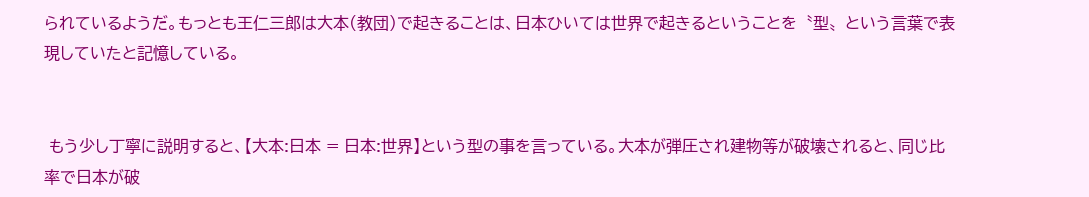られているようだ。もっとも王仁三郎は大本(教団)で起きることは、日本ひいては世界で起きるということを〝型〟という言葉で表現していたと記憶している。


 もう少し丁寧に説明すると、【大本:日本 = 日本:世界】という型の事を言っている。大本が弾圧され建物等が破壊されると、同じ比率で日本が破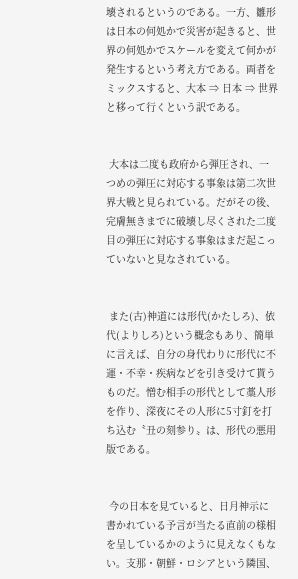壊されるというのである。一方、雛形は日本の何処かで災害が起きると、世界の何処かでスケールを変えて何かが発生するという考え方である。両者をミックスすると、大本 ⇒ 日本 ⇒ 世界と移って行くという訳である。


 大本は二度も政府から弾圧され、一つめの弾圧に対応する事象は第二次世界大戦と見られている。だがその後、完膚無きまでに破壊し尽くされた二度目の弾圧に対応する事象はまだ起こっていないと見なされている。


 また(古)神道には形代(かたしろ)、依代(よりしろ)という概念もあり、簡単に言えば、自分の身代わりに形代に不運・不幸・疾病などを引き受けて貰うものだ。憎む相手の形代として藁人形を作り、深夜にその人形に5寸釘を打ち込む〝丑の刻参り〟は、形代の悪用版である。


 今の日本を見ていると、日月神示に書かれている予言が当たる直前の様相を呈しているかのように見えなくもない。支那・朝鮮・ロシアという隣国、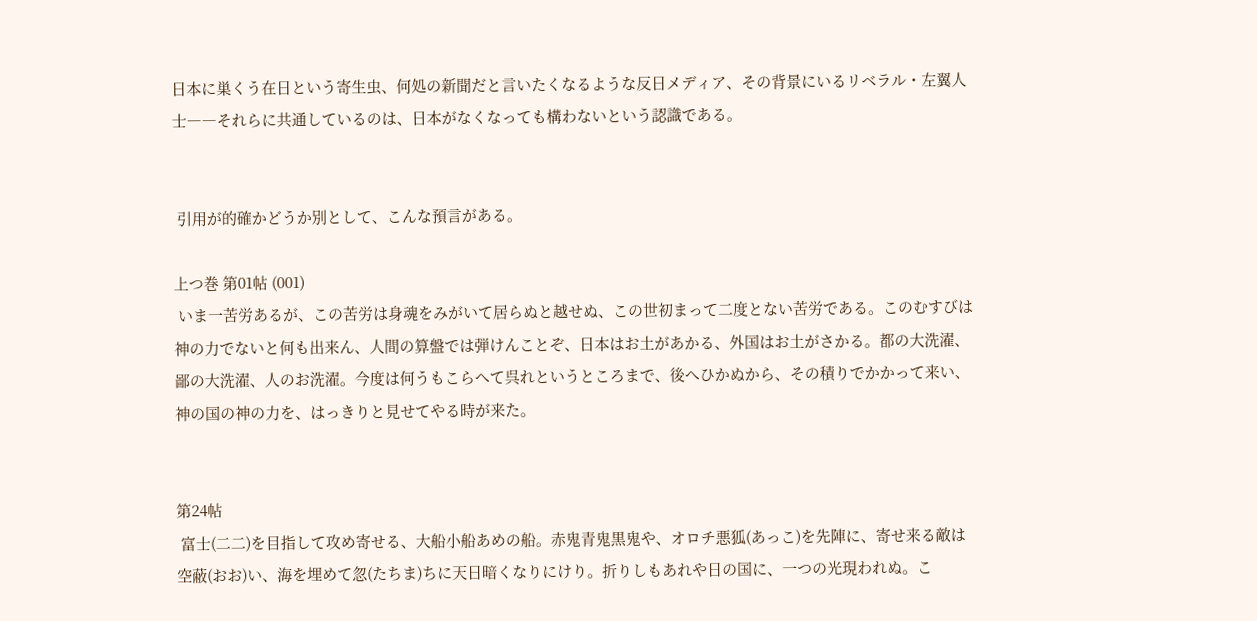日本に巣くう在日という寄生虫、何処の新聞だと言いたくなるような反日メディア、その背景にいるリベラル・左翼人士――それらに共通しているのは、日本がなくなっても構わないという認識である。


 引用が的確かどうか別として、こんな預言がある。

上つ巻 第01帖 (001)
 いま一苦労あるが、この苦労は身魂をみがいて居らぬと越せぬ、この世初まって二度とない苦労である。このむすびは神の力でないと何も出来ん、人間の算盤では弾けんことぞ、日本はお土があかる、外国はお土がさかる。都の大洗濯、鄙の大洗濯、人のお洗濯。今度は何うもこらへて呉れというところまで、後へひかぬから、その積りでかかって来い、神の国の神の力を、はっきりと見せてやる時が来た。


第24帖
 富士(二二)を目指して攻め寄せる、大船小船あめの船。赤鬼青鬼黒鬼や、オロチ悪狐(あっこ)を先陣に、寄せ来る敵は空蔽(おお)い、海を埋めて忽(たちま)ちに天日暗くなりにけり。折りしもあれや日の国に、一つの光現われぬ。こ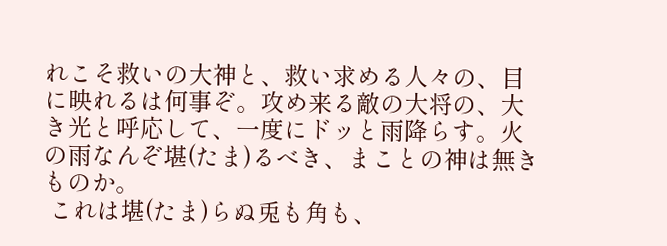れこそ救いの大神と、救い求める人々の、目に映れるは何事ぞ。攻め来る敵の大将の、大き光と呼応して、一度にドッと雨降らす。火の雨なんぞ堪(たま)るべき、まことの神は無きものか。
 これは堪(たま)らぬ兎も角も、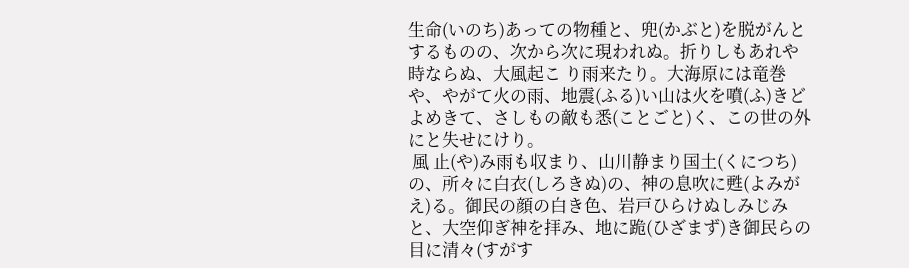生命(いのち)あっての物種と、兜(かぶと)を脱がんとするものの、次から次に現われぬ。折りしもあれや時ならぬ、大風起こ り雨来たり。大海原には竜巻や、やがて火の雨、地震(ふる)い山は火を噴(ふ)きどよめきて、さしもの敵も悉(ことごと)く、この世の外にと失せにけり。
 風 止(や)み雨も収まり、山川静まり国土(くにつち)の、所々に白衣(しろきぬ)の、神の息吹に甦(よみがえ)る。御民の顔の白き色、岩戸ひらけぬしみじみ と、大空仰ぎ神を拝み、地に跪(ひざまず)き御民らの目に清々(すがす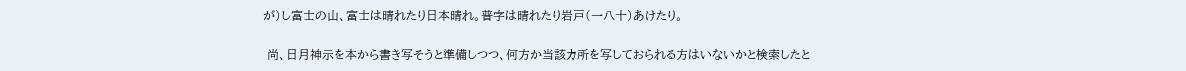が)し富士の山、富士は晴れたり日本晴れ。普字は晴れたり岩戸(一八十)あけたり。

 尚、日月神示を本から書き写そうと準備しつつ、何方か当該カ所を写しておられる方はいないかと検索したと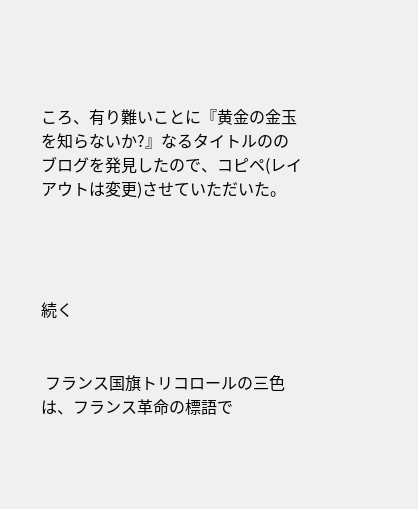ころ、有り難いことに『黄金の金玉を知らないか?』なるタイトルののブログを発見したので、コピペ(レイアウトは変更)させていただいた。




続く


 フランス国旗トリコロールの三色は、フランス革命の標語で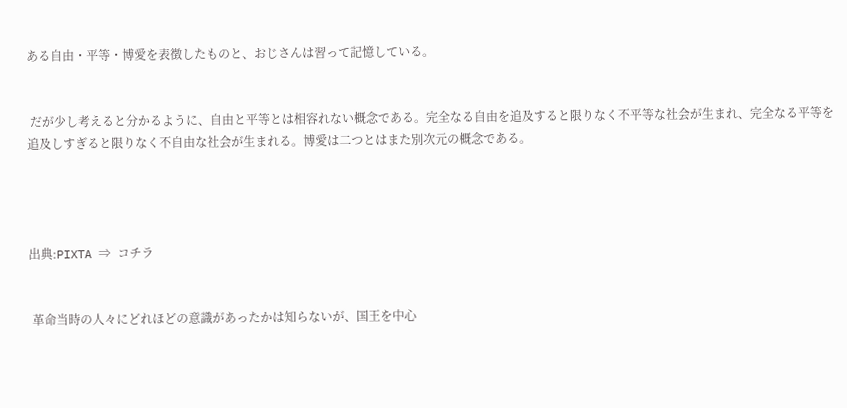ある自由・平等・博愛を表徴したものと、おじさんは習って記憶している。


 だが少し考えると分かるように、自由と平等とは相容れない概念である。完全なる自由を追及すると限りなく不平等な社会が生まれ、完全なる平等を追及しすぎると限りなく不自由な社会が生まれる。博愛は二つとはまた別次元の概念である。




出典:PIXTA ⇒ コチラ


 革命当時の人々にどれほどの意識があったかは知らないが、国王を中心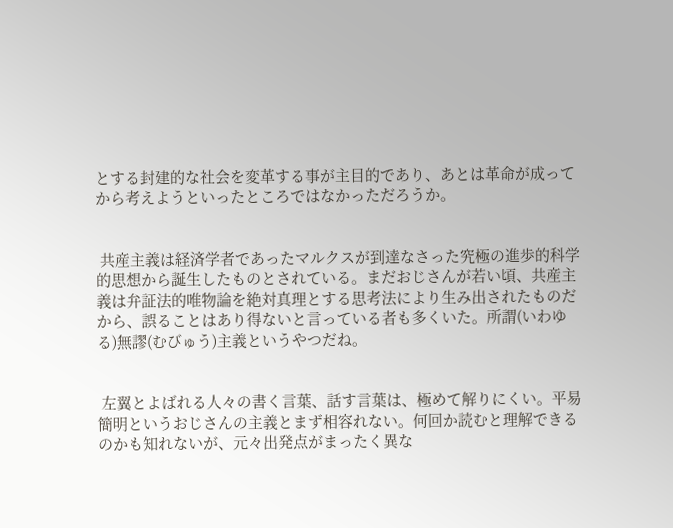とする封建的な社会を変革する事が主目的であり、あとは革命が成ってから考えようといったところではなかっただろうか。


 共産主義は経済学者であったマルクスが到達なさった究極の進歩的科学的思想から誕生したものとされている。まだおじさんが若い頃、共産主義は弁証法的唯物論を絶対真理とする思考法により生み出されたものだから、誤ることはあり得ないと言っている者も多くいた。所謂(いわゆる)無謬(むびゅう)主義というやつだね。


 左翼とよばれる人々の書く言葉、話す言葉は、極めて解りにくい。平易簡明というおじさんの主義とまず相容れない。何回か読むと理解できるのかも知れないが、元々出発点がまったく異な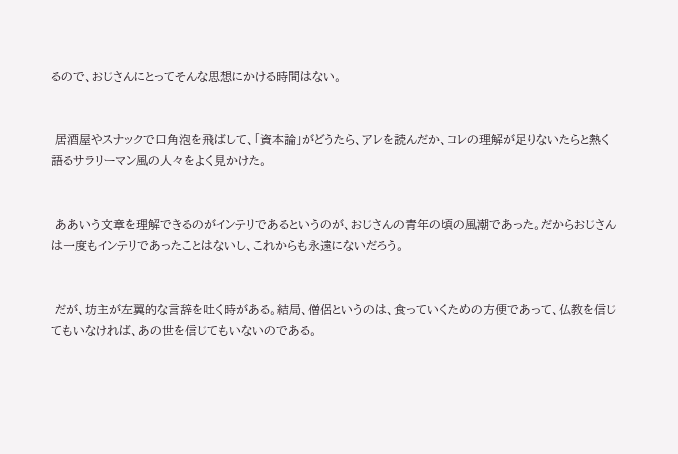るので、おじさんにとってそんな思想にかける時間はない。


 居酒屋やスナックで口角泡を飛ばして、「資本論」がどうたら、アレを読んだか、コレの理解が足りないたらと熱く語るサラリーマン風の人々をよく見かけた。


 ああいう文章を理解できるのがインテリであるというのが、おじさんの青年の頃の風潮であった。だからおじさんは一度もインテリであったことはないし、これからも永遠にないだろう。


 だが、坊主が左翼的な言辞を吐く時がある。結局、僧侶というのは、食っていくための方便であって、仏教を信じてもいなければ、あの世を信じてもいないのである。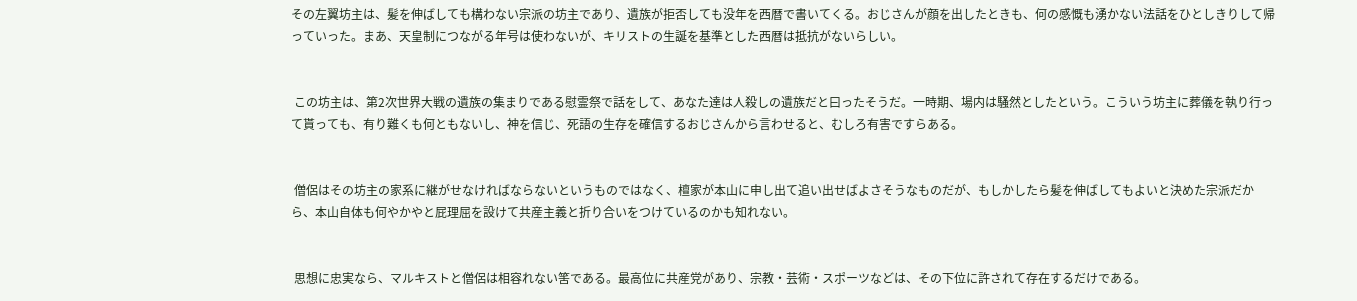その左翼坊主は、髪を伸ばしても構わない宗派の坊主であり、遺族が拒否しても没年を西暦で書いてくる。おじさんが顔を出したときも、何の感慨も湧かない法話をひとしきりして帰っていった。まあ、天皇制につながる年号は使わないが、キリストの生誕を基準とした西暦は抵抗がないらしい。


 この坊主は、第2次世界大戦の遺族の集まりである慰霊祭で話をして、あなた達は人殺しの遺族だと曰ったそうだ。一時期、場内は騒然としたという。こういう坊主に葬儀を執り行って貰っても、有り難くも何ともないし、神を信じ、死語の生存を確信するおじさんから言わせると、むしろ有害ですらある。


 僧侶はその坊主の家系に継がせなければならないというものではなく、檀家が本山に申し出て追い出せばよさそうなものだが、もしかしたら髪を伸ばしてもよいと決めた宗派だから、本山自体も何やかやと屁理屈を設けて共産主義と折り合いをつけているのかも知れない。


 思想に忠実なら、マルキストと僧侶は相容れない筈である。最高位に共産党があり、宗教・芸術・スポーツなどは、その下位に許されて存在するだけである。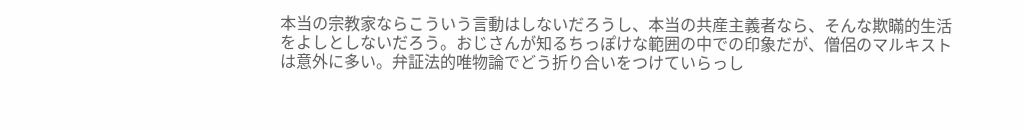本当の宗教家ならこういう言動はしないだろうし、本当の共産主義者なら、そんな欺瞞的生活をよしとしないだろう。おじさんが知るちっぽけな範囲の中での印象だが、僧侶のマルキストは意外に多い。弁証法的唯物論でどう折り合いをつけていらっし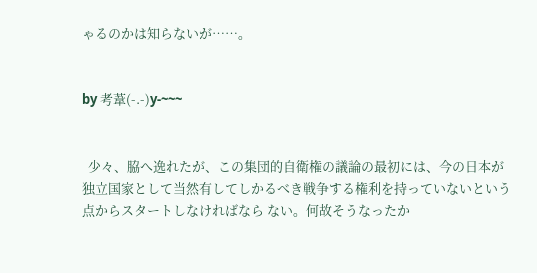ゃるのかは知らないが……。


by 考葦(-.-)y-~~~


  少々、脇へ逸れたが、この集団的自衛権の議論の最初には、今の日本が独立国家として当然有してしかるべき戦争する権利を持っていないという点からスタートしなければなら ない。何故そうなったか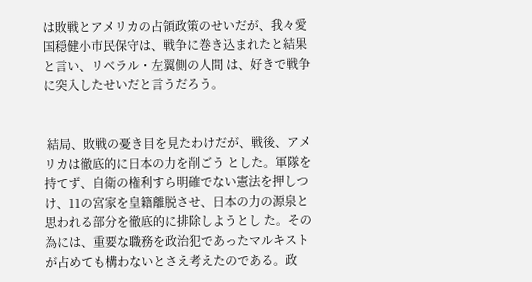は敗戦とアメリカの占領政策のせいだが、我々愛国穏健小市民保守は、戦争に巻き込まれたと結果と言い、リベラル・左翼側の人間 は、好きで戦争に突入したせいだと言うだろう。


 結局、敗戦の憂き目を見たわけだが、戦後、アメリカは徹底的に日本の力を削ごう とした。軍隊を持てず、自衛の権利すら明確でない憲法を押しつけ、11の宮家を皇籍離脱させ、日本の力の源泉と思われる部分を徹底的に排除しようとし た。その為には、重要な職務を政治犯であったマルキストが占めても構わないとさえ考えたのである。政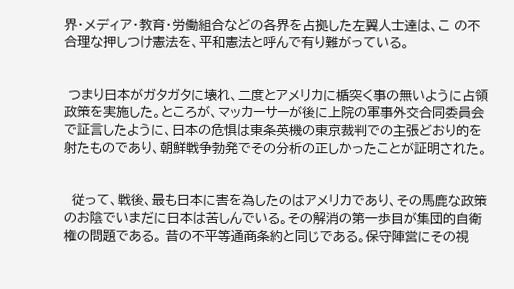界・メディア・教育・労働組合などの各界を占拠した左翼人士達は、こ の不合理な押しつけ憲法を、平和憲法と呼んで有り難がっている。


 つまり日本がガタガタに壊れ、二度とアメリカに楯突く事の無いように占領政策を実施した。ところが、マッカーサーが後に上院の軍事外交合同委員会で証言したように、日本の危惧は東条英機の東京裁判での主張どおり的を射たものであり、朝鮮戦争勃発でその分析の正しかったことが証明された。


  従って、戦後、最も日本に害を為したのはアメリカであり、その馬鹿な政策のお陰でいまだに日本は苦しんでいる。その解消の第一歩目が集団的自衛権の問題である。 昔の不平等通商条約と同じである。保守陣営にその視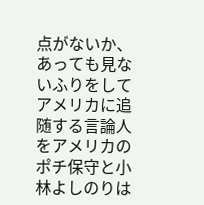点がないか、あっても見ないふりをしてアメリカに追随する言論人をアメリカのポチ保守と小林よしのりは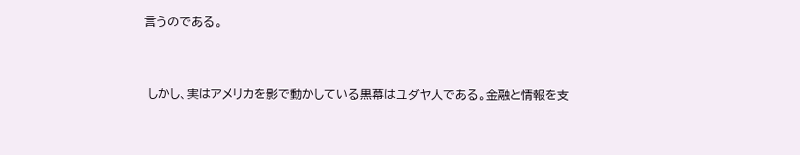言うのである。


 しかし、実はアメリカを影で動かしている黒幕はユダヤ人である。金融と情報を支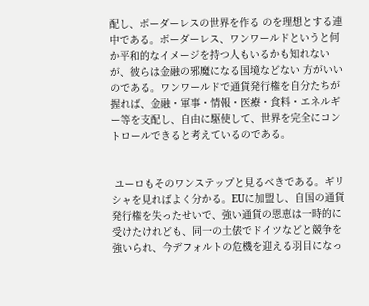配し、ボーダーレスの世界を作る のを理想とする連中である。ボーダーレス、ワンワールドというと何か平和的なイメージを持つ人もいるかも知れないが、彼らは金融の邪魔になる国境などない 方がいいのである。ワンワールドで通貨発行権を自分たちが握れば、金融・軍事・情報・医療・食料・エネルギー等を支配し、自由に駆使して、世界を完全にコントロールできると考えているのである。


 ユーロもそのワンステップと見るべきである。ギリシャを見ればよく分かる。EUに加盟し、自国の通貨発行権を失ったせいで、強い通貨の恩恵は一時的に受けたけれども、同一の土俵でドイツなどと競争を強いられ、今デフォルトの危機を迎える羽目になっ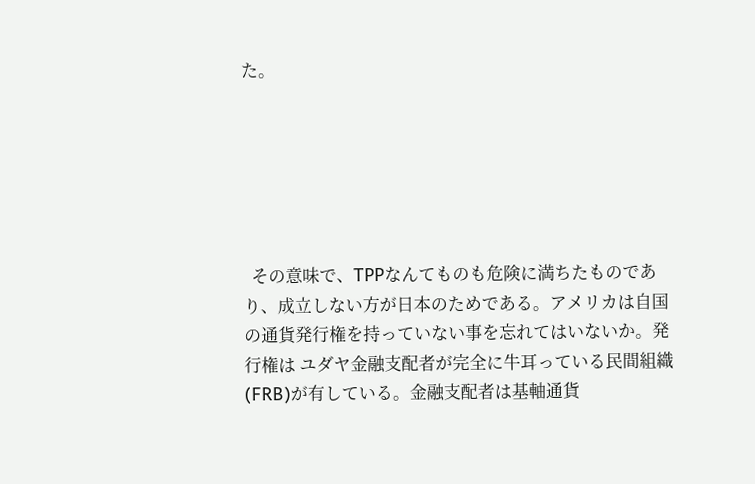た。






  その意味で、TPPなんてものも危険に満ちたものであり、成立しない方が日本のためである。アメリカは自国の通貨発行権を持っていない事を忘れてはいないか。発行権は ユダヤ金融支配者が完全に牛耳っている民間組織(FRB)が有している。金融支配者は基軸通貨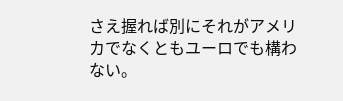さえ握れば別にそれがアメリカでなくともユーロでも構わない。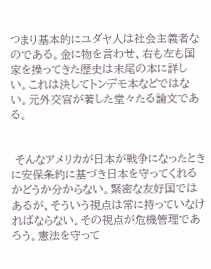つまり基本的にユダヤ人は社会主義者なのである。金に物を言わせ、右も左も国家を操ってきた歴史は末尾の本に詳しい。これは決してトンデモ本などではない。元外交官が著した堂々たる論文である。


 そんなアメリカが日本が戦争になったときに安保条約に基づき日本を守ってくれるかどうか分からない。緊密な友好国ではあるが、そういう視点は常に持っていなければならない。その視点が危機管理であろう。憲法を守って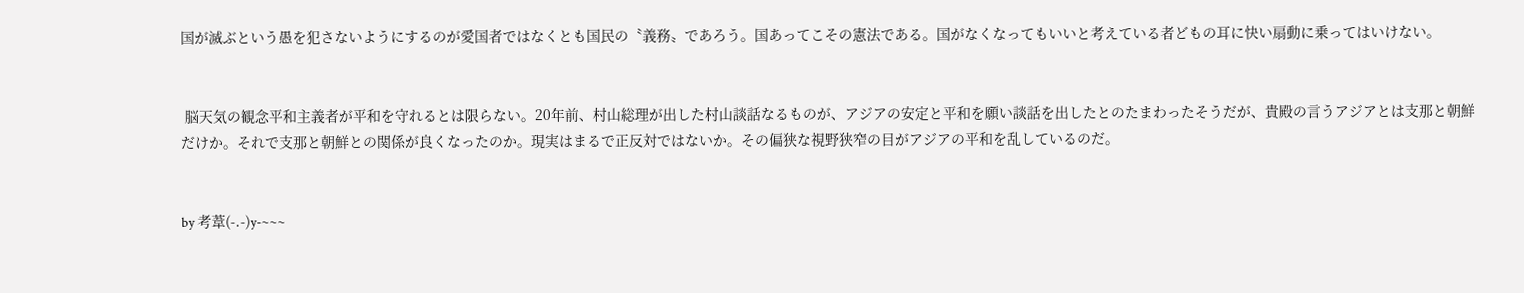国が滅ぶという愚を犯さないようにするのが愛国者ではなくとも国民の〝義務〟であろう。国あってこその憲法である。国がなくなってもいいと考えている者どもの耳に快い扇動に乗ってはいけない。


 脳天気の観念平和主義者が平和を守れるとは限らない。20年前、村山総理が出した村山談話なるものが、アジアの安定と平和を願い談話を出したとのたまわったそうだが、貴殿の言うアジアとは支那と朝鮮だけか。それで支那と朝鮮との関係が良くなったのか。現実はまるで正反対ではないか。その偏狭な視野狭窄の目がアジアの平和を乱しているのだ。


by 考葦(-.-)y-~~~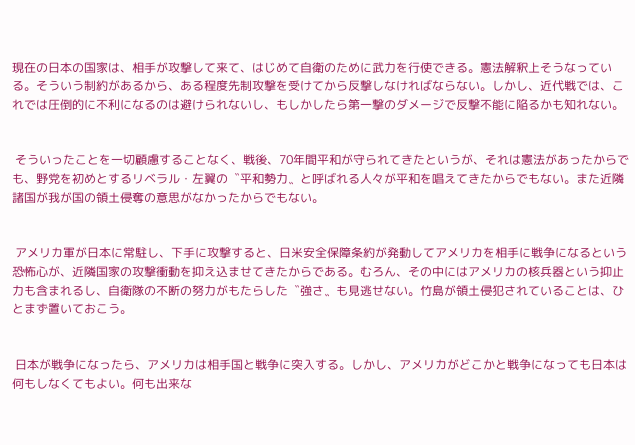現在の日本の国家は、相手が攻撃して来て、はじめて自衛のために武力を行使できる。憲法解釈上そうなっている。そういう制約があるから、ある程度先制攻撃を受けてから反撃しなければならない。しかし、近代戦では、これでは圧倒的に不利になるのは避けられないし、もしかしたら第一撃のダメージで反撃不能に陥るかも知れない。


 そういったことを一切顧慮することなく、戦後、70年間平和が守られてきたというが、それは憲法があったからでも、野党を初めとするリベラル・左翼の〝平和勢力〟と呼ばれる人々が平和を唱えてきたからでもない。また近隣諸国が我が国の領土侵奪の意思がなかったからでもない。


 アメリカ軍が日本に常駐し、下手に攻撃すると、日米安全保障条約が発動してアメリカを相手に戦争になるという恐怖心が、近隣国家の攻撃衝動を抑え込ませてきたからである。むろん、その中にはアメリカの核兵器という抑止力も含まれるし、自衛隊の不断の努力がもたらした〝強さ〟も見逃せない。竹島が領土侵犯されていることは、ひとまず置いておこう。


 日本が戦争になったら、アメリカは相手国と戦争に突入する。しかし、アメリカがどこかと戦争になっても日本は何もしなくてもよい。何も出来な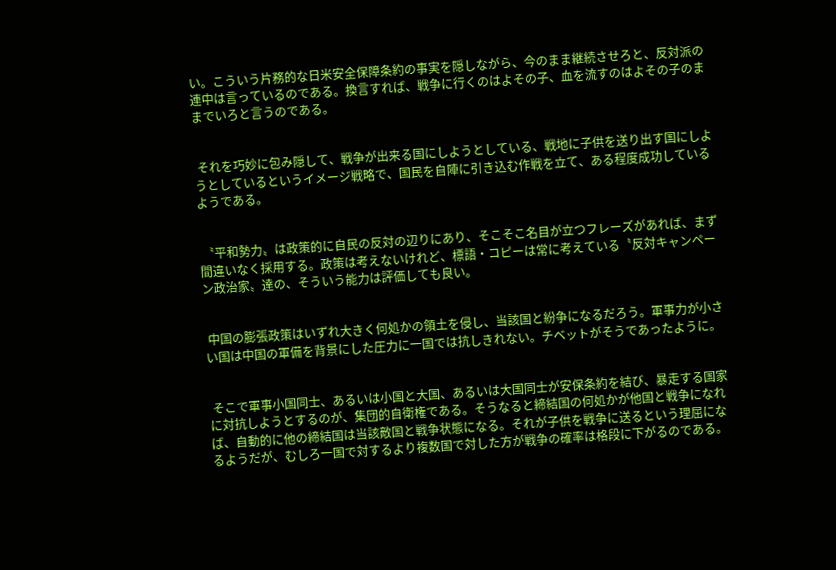い。こういう片務的な日米安全保障条約の事実を隠しながら、今のまま継続させろと、反対派の連中は言っているのである。換言すれば、戦争に行くのはよその子、血を流すのはよその子のままでいろと言うのである。


 それを巧妙に包み隠して、戦争が出来る国にしようとしている、戦地に子供を送り出す国にしようとしているというイメージ戦略で、国民を自陣に引き込む作戦を立て、ある程度成功しているようである。


 〝平和勢力〟は政策的に自民の反対の辺りにあり、そこそこ名目が立つフレーズがあれば、まず間違いなく採用する。政策は考えないけれど、標語・コピーは常に考えている〝反対キャンペーン政治家〟達の、そういう能力は評価しても良い。


 中国の膨張政策はいずれ大きく何処かの領土を侵し、当該国と紛争になるだろう。軍事力が小さい国は中国の軍備を背景にした圧力に一国では抗しきれない。チベットがそうであったように。


 そこで軍事小国同士、あるいは小国と大国、あるいは大国同士が安保条約を結び、暴走する国家に対抗しようとするのが、集団的自衛権である。そうなると締結国の何処かが他国と戦争になれば、自動的に他の締結国は当該敵国と戦争状態になる。それが子供を戦争に送るという理屈になるようだが、むしろ一国で対するより複数国で対した方が戦争の確率は格段に下がるのである。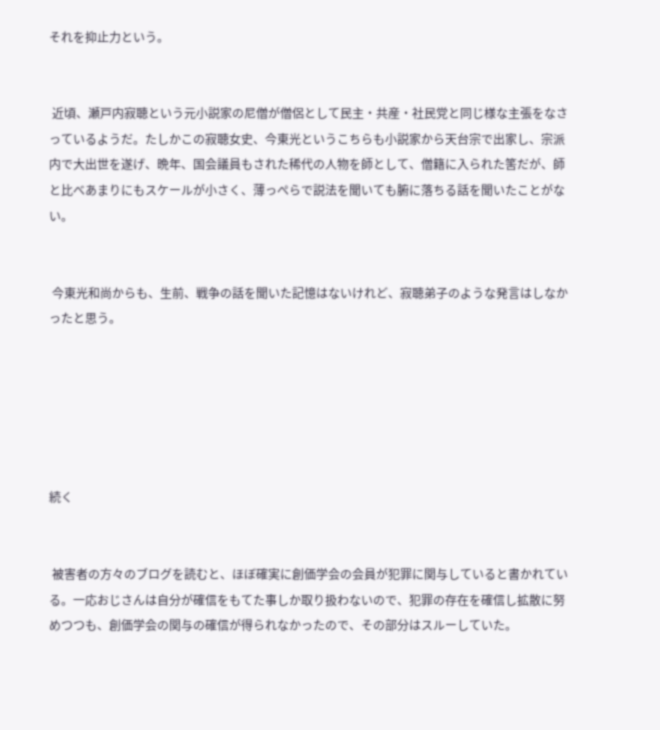それを抑止力という。


 近頃、瀬戸内寂聴という元小説家の尼僧が僧侶として民主・共産・社民党と同じ様な主張をなさっているようだ。たしかこの寂聴女史、今東光というこちらも小説家から天台宗で出家し、宗派内で大出世を遂げ、晩年、国会議員もされた稀代の人物を師として、僧籍に入られた筈だが、師と比べあまりにもスケールが小さく、薄っぺらで説法を聞いても腑に落ちる話を聞いたことがない。


 今東光和尚からも、生前、戦争の話を聞いた記憶はないけれど、寂聴弟子のような発言はしなかったと思う。






続く


 被害者の方々のブログを読むと、ほぼ確実に創価学会の会員が犯罪に関与していると書かれている。一応おじさんは自分が確信をもてた事しか取り扱わないので、犯罪の存在を確信し拡散に努めつつも、創価学会の関与の確信が得られなかったので、その部分はスルーしていた。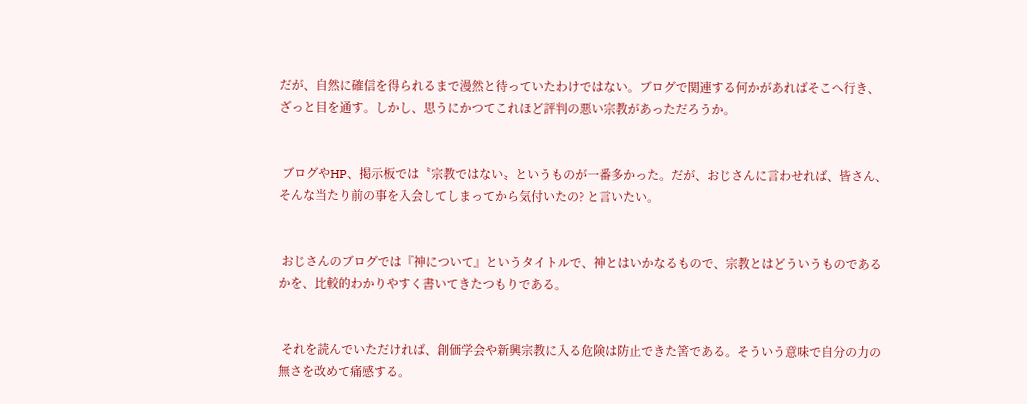だが、自然に確信を得られるまで漫然と待っていたわけではない。ブログで関連する何かがあればそこへ行き、ざっと目を通す。しかし、思うにかつてこれほど評判の悪い宗教があっただろうか。


 ブログやHP、掲示板では〝宗教ではない〟というものが一番多かった。だが、おじさんに言わせれば、皆さん、そんな当たり前の事を入会してしまってから気付いたの? と言いたい。


 おじさんのブログでは『神について』というタイトルで、神とはいかなるもので、宗教とはどういうものであるかを、比較的わかりやすく書いてきたつもりである。


 それを読んでいただければ、創価学会や新興宗教に入る危険は防止できた筈である。そういう意味で自分の力の無さを改めて痛感する。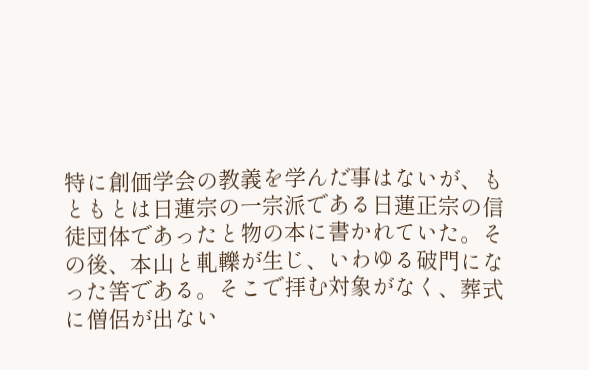特に創価学会の教義を学んだ事はないが、もともとは日蓮宗の一宗派である日蓮正宗の信徒団体であったと物の本に書かれていた。その後、本山と軋轢が生じ、いわゆる破門になった筈である。そこで拝む対象がなく、葬式に僧侶が出ない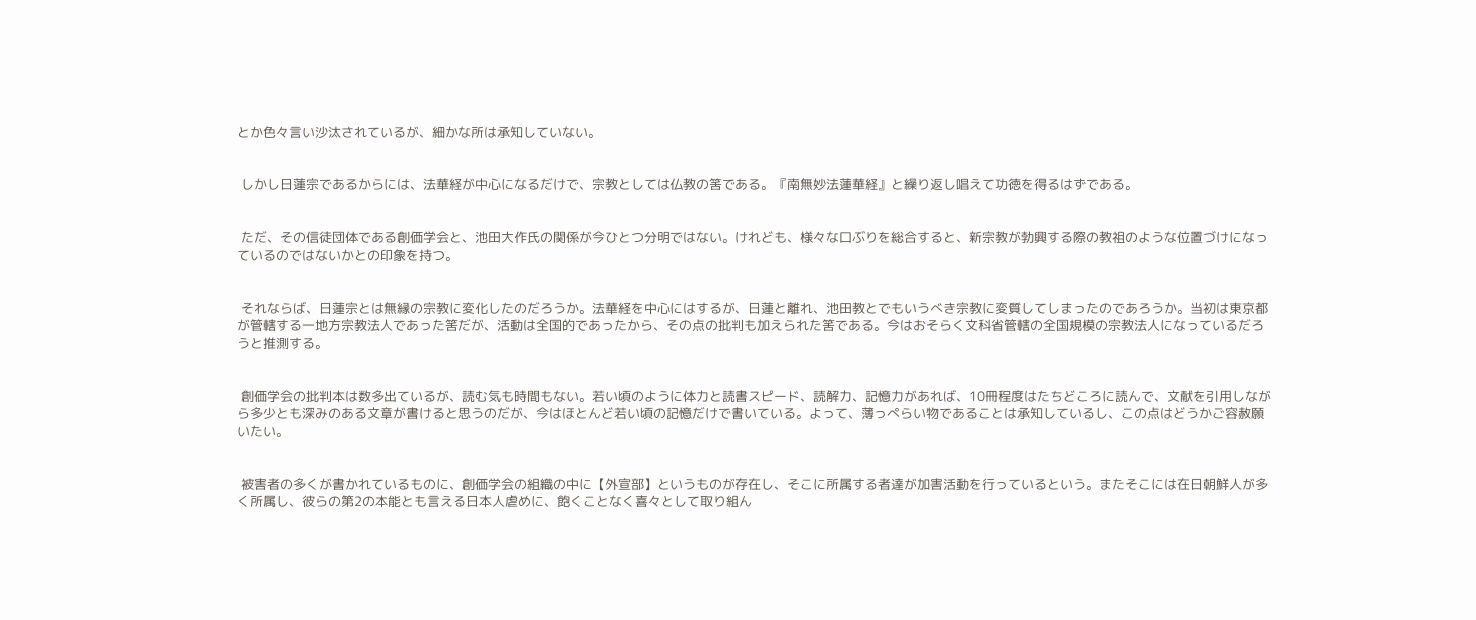とか色々言い沙汰されているが、細かな所は承知していない。


 しかし日蓮宗であるからには、法華経が中心になるだけで、宗教としては仏教の筈である。『南無妙法蓮華経』と繰り返し唱えて功徳を得るはずである。


 ただ、その信徒団体である創価学会と、池田大作氏の関係が今ひとつ分明ではない。けれども、様々な口ぶりを総合すると、新宗教が勃興する際の教祖のような位置づけになっているのではないかとの印象を持つ。


 それならば、日蓮宗とは無縁の宗教に変化したのだろうか。法華経を中心にはするが、日蓮と離れ、池田教とでもいうべき宗教に変質してしまったのであろうか。当初は東京都が管轄する一地方宗教法人であった筈だが、活動は全国的であったから、その点の批判も加えられた筈である。今はおそらく文科省管轄の全国規模の宗教法人になっているだろうと推測する。


 創価学会の批判本は数多出ているが、読む気も時間もない。若い頃のように体力と読書スピード、読解力、記憶力があれば、10冊程度はたちどころに読んで、文献を引用しながら多少とも深みのある文章が書けると思うのだが、今はほとんど若い頃の記憶だけで書いている。よって、薄っぺらい物であることは承知しているし、この点はどうかご容赦願いたい。


 被害者の多くが書かれているものに、創価学会の組織の中に【外宣部】というものが存在し、そこに所属する者達が加害活動を行っているという。またそこには在日朝鮮人が多く所属し、彼らの第2の本能とも言える日本人虐めに、飽くことなく喜々として取り組ん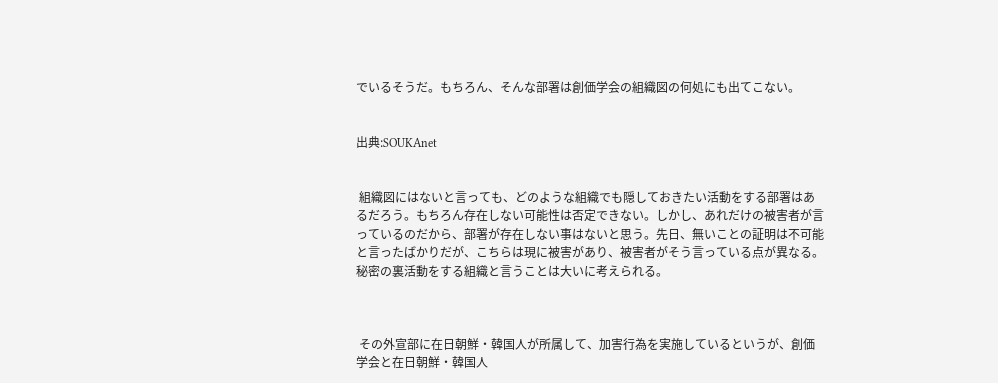でいるそうだ。もちろん、そんな部署は創価学会の組織図の何処にも出てこない。


出典:SOUKAnet


 組織図にはないと言っても、どのような組織でも隠しておきたい活動をする部署はあるだろう。もちろん存在しない可能性は否定できない。しかし、あれだけの被害者が言っているのだから、部署が存在しない事はないと思う。先日、無いことの証明は不可能と言ったばかりだが、こちらは現に被害があり、被害者がそう言っている点が異なる。秘密の裏活動をする組織と言うことは大いに考えられる。



 その外宣部に在日朝鮮・韓国人が所属して、加害行為を実施しているというが、創価学会と在日朝鮮・韓国人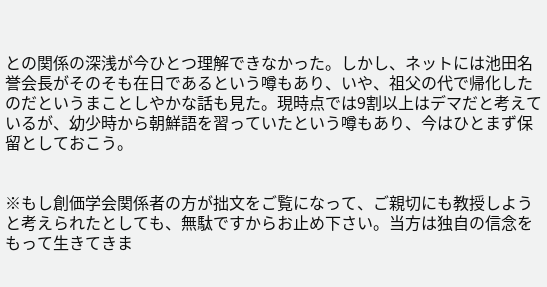との関係の深浅が今ひとつ理解できなかった。しかし、ネットには池田名誉会長がそのそも在日であるという噂もあり、いや、祖父の代で帰化したのだというまことしやかな話も見た。現時点では9割以上はデマだと考えているが、幼少時から朝鮮語を習っていたという噂もあり、今はひとまず保留としておこう。


※もし創価学会関係者の方が拙文をご覧になって、ご親切にも教授しようと考えられたとしても、無駄ですからお止め下さい。当方は独自の信念をもって生きてきま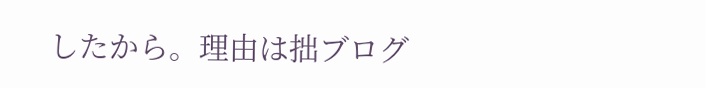したから。理由は拙ブログ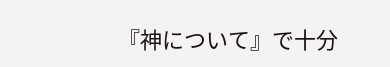『神について』で十分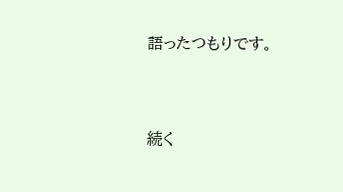語ったつもりです。


続く